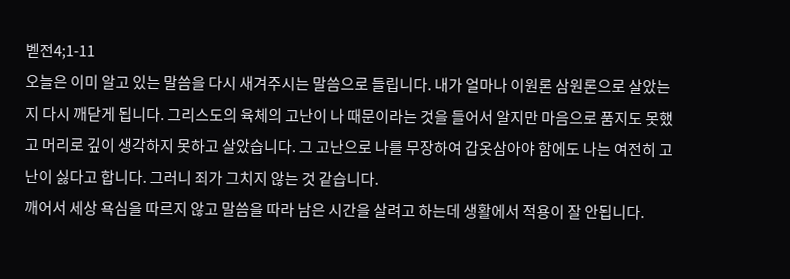벧전4;1-11
오늘은 이미 알고 있는 말씀을 다시 새겨주시는 말씀으로 들립니다. 내가 얼마나 이원론 삼원론으로 살았는지 다시 깨닫게 됩니다. 그리스도의 육체의 고난이 나 때문이라는 것을 들어서 알지만 마음으로 품지도 못했고 머리로 깊이 생각하지 못하고 살았습니다. 그 고난으로 나를 무장하여 갑옷삼아야 함에도 나는 여전히 고난이 싫다고 합니다. 그러니 죄가 그치지 않는 것 같습니다.
깨어서 세상 욕심을 따르지 않고 말씀을 따라 남은 시간을 살려고 하는데 생활에서 적용이 잘 안됩니다.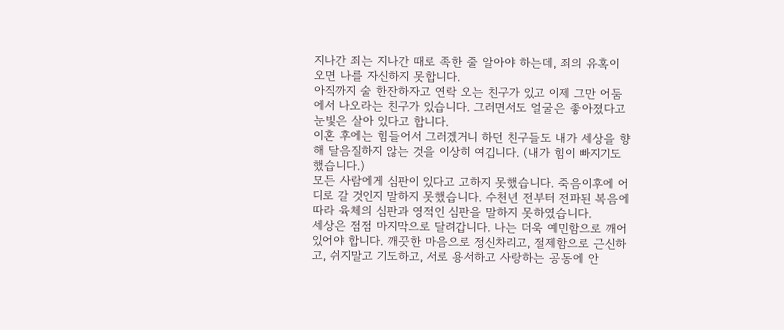지나간 죄는 지나간 때로 족한 줄 알아야 하는데, 죄의 유혹이 오면 나를 자신하지 못합니다.
아직까지 술 한잔하자고 연락 오는 친구가 있고 이제 그만 어둠에서 나오라는 친구가 있습니다. 그러면서도 얼굴은 좋아졌다고 눈빛은 살아 있다고 합니다.
이혼 후에는 힘들어서 그러겠거니 하던 친구들도 내가 세상을 향해 달음질하지 않는 것을 이상히 여깁니다. (내가 힘이 빠지기도 했습니다.)
모든 사람에게 심판이 있다고 고하지 못했습니다. 죽음이후에 어디로 갈 것인지 말하지 못했습니다. 수천년 전부터 전파된 복음에 따라 육체의 심판과 영적인 심판을 말하지 못하였습니다.
세상은 점점 마지막으로 달려갑니다. 나는 더욱 예민함으로 깨어 있어야 합니다. 깨끗한 마음으로 정신차리고, 절제함으로 근신하고, 쉬지말고 기도하고, 서로 용서하고 사랑하는 공동에 안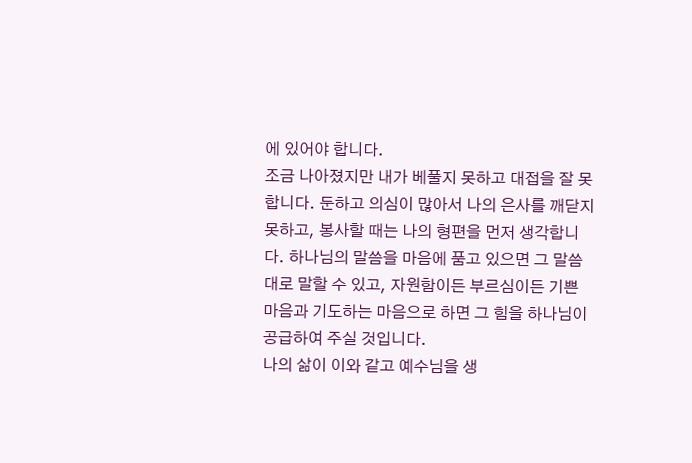에 있어야 합니다.
조금 나아졌지만 내가 베풀지 못하고 대접을 잘 못합니다. 둔하고 의심이 많아서 나의 은사를 깨닫지 못하고, 봉사할 때는 나의 형편을 먼저 생각합니다. 하나님의 말씀을 마음에 품고 있으면 그 말씀대로 말할 수 있고, 자원함이든 부르심이든 기쁜 마음과 기도하는 마음으로 하면 그 힘을 하나님이 공급하여 주실 것입니다.
나의 삶이 이와 같고 예수님을 생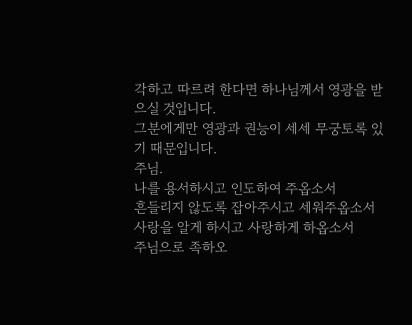각하고 따르려 한다면 하나님께서 영광을 받으실 것입니다.
그분에게만 영광과 권능이 세세 무궁토록 있기 때문입니다.
주님.
나를 용서하시고 인도하여 주옵소서
흔들리지 않도록 잡아주시고 세워주옵소서
사랑을 알게 하시고 사랑하게 하옵소서
주님으로 족하오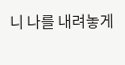니 나를 내려놓게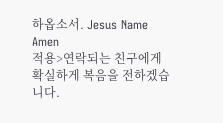하옵소서. Jesus Name Amen
적용>연락되는 친구에게 확실하게 복음을 전하겠습니다.